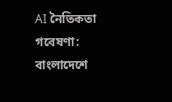AI নৈতিকতা গবেষণা: বাংলাদেশে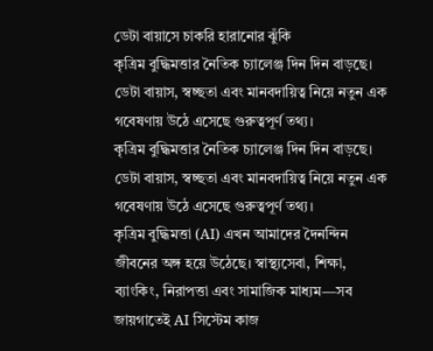ডেটা বায়াসে চাকরি হারানোর ঝুঁকি
কৃত্রিম বুদ্ধিমত্তার নৈতিক চ্যালেঞ্জ দিন দিন বাড়ছে। ডেটা বায়াস, স্বচ্ছতা এবং মানবদায়িত্ব নিয়ে নতুন এক গবেষণায় উঠে এসেছে গুরুত্বপূর্ণ তথ্য।
কৃত্রিম বুদ্ধিমত্তার নৈতিক চ্যালেঞ্জ দিন দিন বাড়ছে। ডেটা বায়াস, স্বচ্ছতা এবং মানবদায়িত্ব নিয়ে নতুন এক গবেষণায় উঠে এসেছে গুরুত্বপূর্ণ তথ্য।
কৃত্রিম বুদ্ধিমত্তা (AI) এখন আমাদের দৈনন্দিন জীবনের অঙ্গ হয়ে উঠেছে। স্বাস্থ্যসেবা, শিক্ষা, ব্যাংকিং, নিরাপত্তা এবং সামাজিক মাধ্যম—সব জায়গাতেই AI সিস্টেম কাজ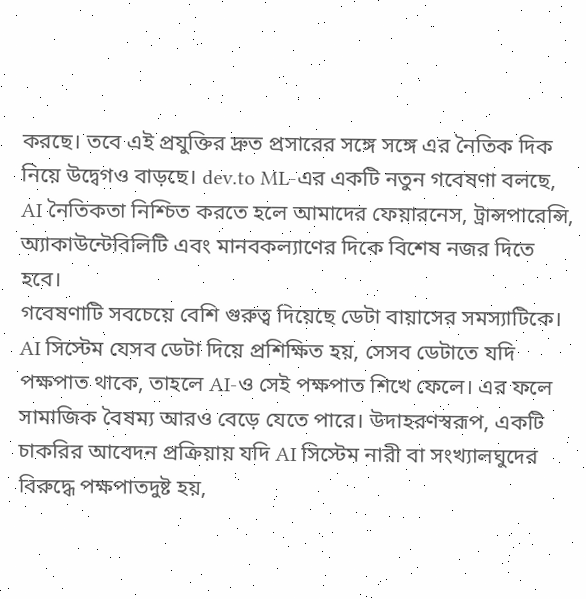করছে। তবে এই প্রযুক্তির দ্রুত প্রসারের সঙ্গে সঙ্গে এর নৈতিক দিক নিয়ে উদ্বেগও বাড়ছে। dev.to ML-এর একটি নতুন গবেষণা বলছে, AI নৈতিকতা নিশ্চিত করতে হলে আমাদের ফেয়ারনেস, ট্রান্সপারেন্সি, অ্যাকাউন্টেবিলিটি এবং মানবকল্যাণের দিকে বিশেষ নজর দিতে হবে।
গবেষণাটি সবচেয়ে বেশি গুরুত্ব দিয়েছে ডেটা বায়াসের সমস্যাটিকে। AI সিস্টেম যেসব ডেটা দিয়ে প্রশিক্ষিত হয়, সেসব ডেটাতে যদি পক্ষপাত থাকে, তাহলে AI-ও সেই পক্ষপাত শিখে ফেলে। এর ফলে সামাজিক বৈষম্য আরও বেড়ে যেতে পারে। উদাহরণস্বরূপ, একটি চাকরির আবেদন প্রক্রিয়ায় যদি AI সিস্টেম নারী বা সংখ্যালঘুদের বিরুদ্ধে পক্ষপাতদুষ্ট হয়,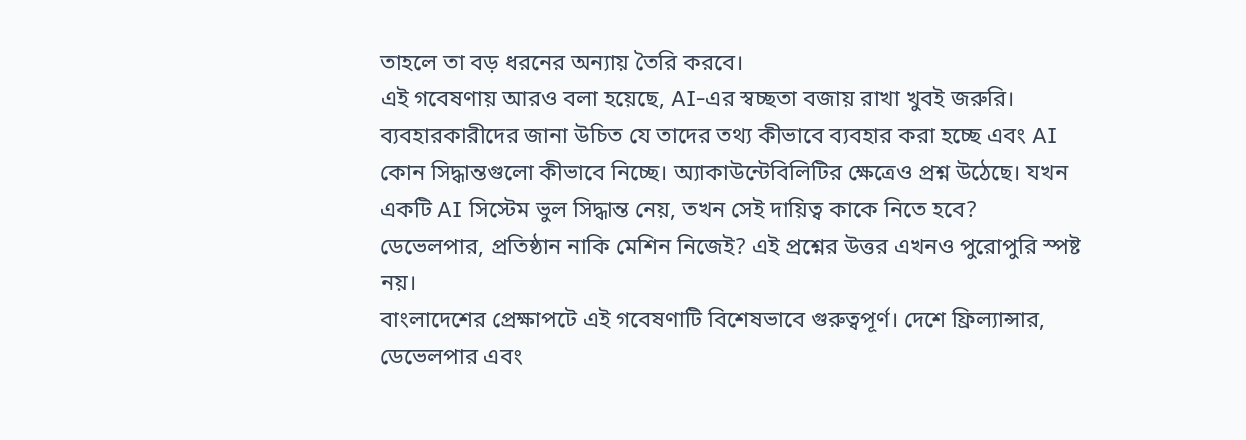তাহলে তা বড় ধরনের অন্যায় তৈরি করবে।
এই গবেষণায় আরও বলা হয়েছে, AI-এর স্বচ্ছতা বজায় রাখা খুবই জরুরি। ব্যবহারকারীদের জানা উচিত যে তাদের তথ্য কীভাবে ব্যবহার করা হচ্ছে এবং AI কোন সিদ্ধান্তগুলো কীভাবে নিচ্ছে। অ্যাকাউন্টেবিলিটির ক্ষেত্রেও প্রশ্ন উঠেছে। যখন একটি AI সিস্টেম ভুল সিদ্ধান্ত নেয়, তখন সেই দায়িত্ব কাকে নিতে হবে? ডেভেলপার, প্রতিষ্ঠান নাকি মেশিন নিজেই? এই প্রশ্নের উত্তর এখনও পুরোপুরি স্পষ্ট নয়।
বাংলাদেশের প্রেক্ষাপটে এই গবেষণাটি বিশেষভাবে গুরুত্বপূর্ণ। দেশে ফ্রিল্যান্সার, ডেভেলপার এবং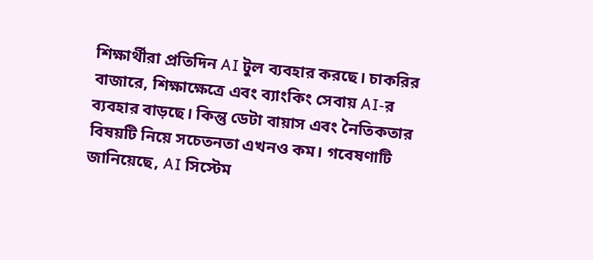শিক্ষার্থীরা প্রতিদিন AI টুল ব্যবহার করছে। চাকরির বাজারে, শিক্ষাক্ষেত্রে এবং ব্যাংকিং সেবায় AI-র ব্যবহার বাড়ছে। কিন্তু ডেটা বায়াস এবং নৈতিকতার বিষয়টি নিয়ে সচেতনতা এখনও কম। গবেষণাটি জানিয়েছে, AI সিস্টেম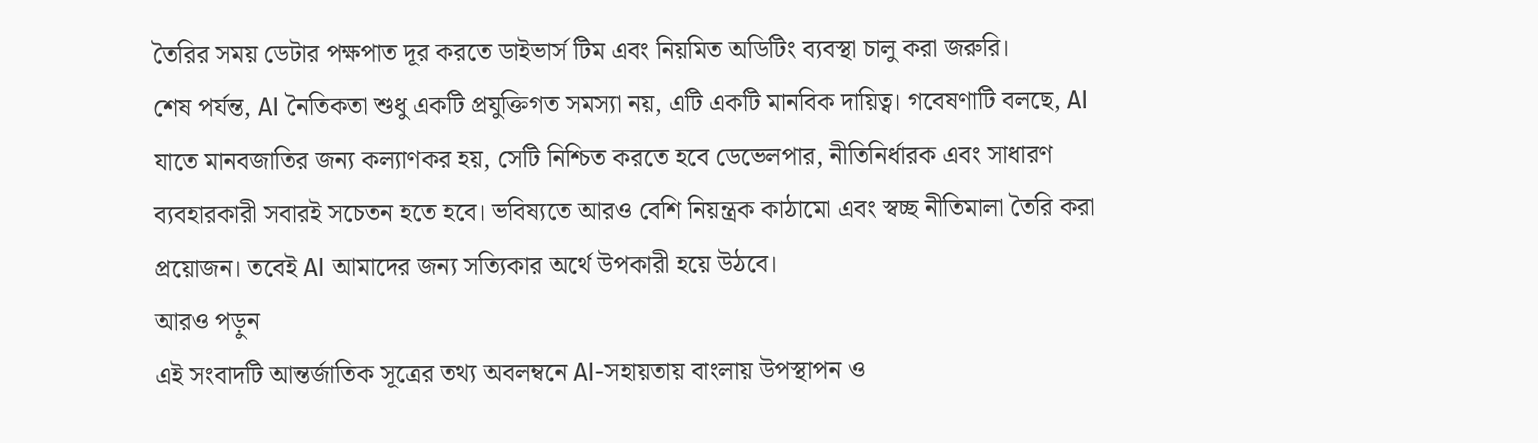তৈরির সময় ডেটার পক্ষপাত দূর করতে ডাইভার্স টিম এবং নিয়মিত অডিটিং ব্যবস্থা চালু করা জরুরি।
শেষ পর্যন্ত, AI নৈতিকতা শুধু একটি প্রযুক্তিগত সমস্যা নয়, এটি একটি মানবিক দায়িত্ব। গবেষণাটি বলছে, AI যাতে মানবজাতির জন্য কল্যাণকর হয়, সেটি নিশ্চিত করতে হবে ডেভেলপার, নীতিনির্ধারক এবং সাধারণ ব্যবহারকারী সবারই সচেতন হতে হবে। ভবিষ্যতে আরও বেশি নিয়ন্ত্রক কাঠামো এবং স্বচ্ছ নীতিমালা তৈরি করা প্রয়োজন। তবেই AI আমাদের জন্য সত্যিকার অর্থে উপকারী হয়ে উঠবে।
আরও পড়ুন
এই সংবাদটি আন্তর্জাতিক সূত্রের তথ্য অবলম্বনে AI-সহায়তায় বাংলায় উপস্থাপন ও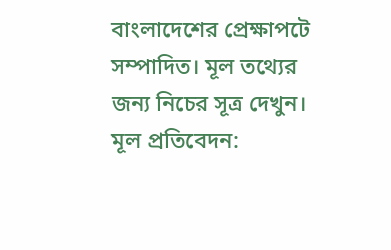বাংলাদেশের প্রেক্ষাপটে সম্পাদিত। মূল তথ্যের জন্য নিচের সূত্র দেখুন।
মূল প্রতিবেদন: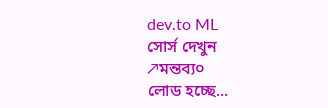dev.to ML
সোর্স দেখুন ↗মন্তব্য০
লোড হচ্ছে...